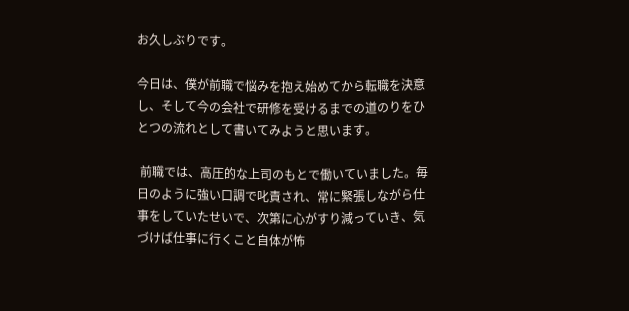お久しぶりです。

今日は、僕が前職で悩みを抱え始めてから転職を決意し、そして今の会社で研修を受けるまでの道のりをひとつの流れとして書いてみようと思います。

 前職では、高圧的な上司のもとで働いていました。毎日のように強い口調で叱責され、常に緊張しながら仕事をしていたせいで、次第に心がすり減っていき、気づけば仕事に行くこと自体が怖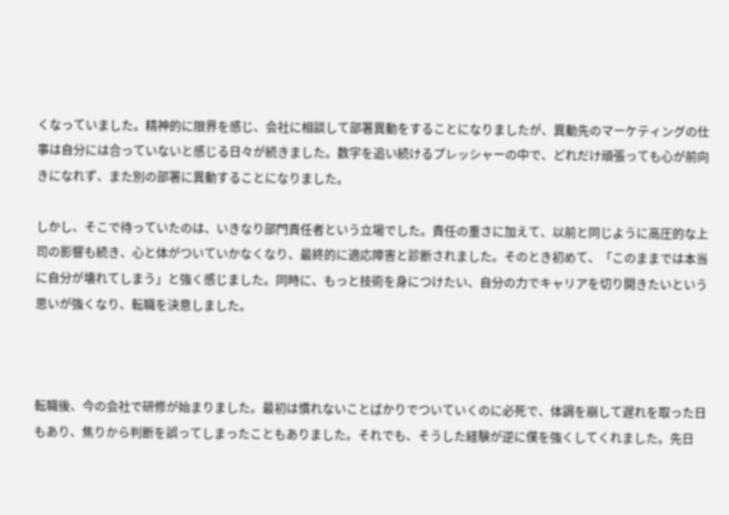くなっていました。精神的に限界を感じ、会社に相談して部署異動をすることになりましたが、異動先のマーケティングの仕事は自分には合っていないと感じる日々が続きました。数字を追い続けるプレッシャーの中で、どれだけ頑張っても心が前向きになれず、また別の部署に異動することになりました。

しかし、そこで待っていたのは、いきなり部門責任者という立場でした。責任の重さに加えて、以前と同じように高圧的な上司の影響も続き、心と体がついていかなくなり、最終的に適応障害と診断されました。そのとき初めて、「このままでは本当に自分が壊れてしまう」と強く感じました。同時に、もっと技術を身につけたい、自分の力でキャリアを切り開きたいという思いが強くなり、転職を決意しました。



転職後、今の会社で研修が始まりました。最初は慣れないことばかりでついていくのに必死で、体調を崩して遅れを取った日もあり、焦りから判断を誤ってしまったこともありました。それでも、そうした経験が逆に僕を強くしてくれました。先日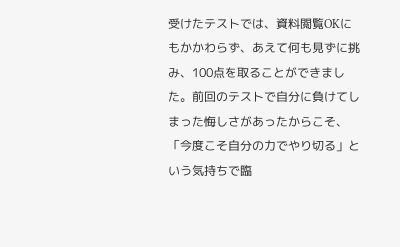受けたテストでは、資料閲覧OKにもかかわらず、あえて何も見ずに挑み、100点を取ることができました。前回のテストで自分に負けてしまった悔しさがあったからこそ、「今度こそ自分の力でやり切る」という気持ちで臨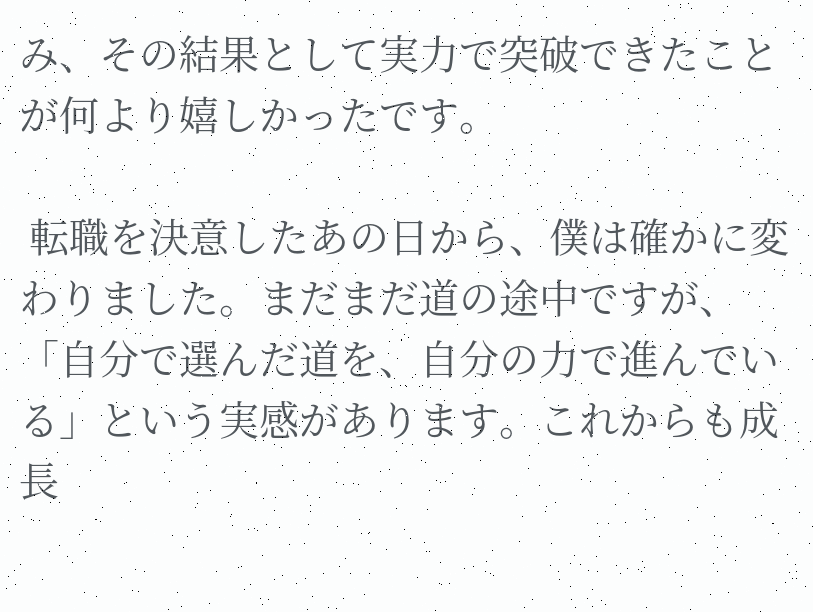み、その結果として実力で突破できたことが何より嬉しかったです。

 転職を決意したあの日から、僕は確かに変わりました。まだまだ道の途中ですが、「自分で選んだ道を、自分の力で進んでいる」という実感があります。これからも成長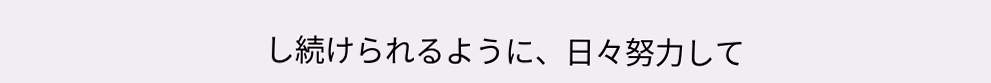し続けられるように、日々努力して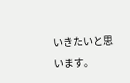いきたいと思います。